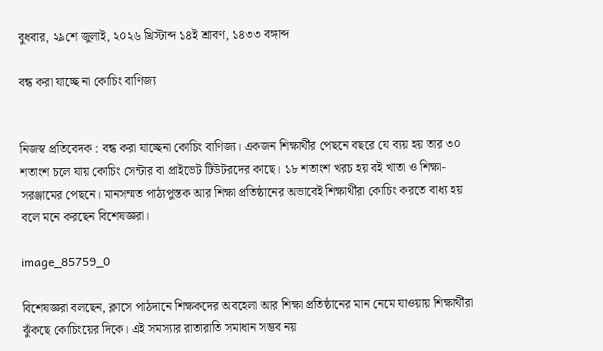বুধবার, ২৯শে জুলাই, ২০২৬ খ্রিস্টাব্দ ১৪ই শ্রাবণ, ১৪৩৩ বঙ্গাব্দ

বন্ধ করা যাচ্ছে না কোচিং বাণিজ্য


নিজস্ব প্রতিবেদক : বন্ধ করা যাচ্ছেনা কোচিং বাণিজ্য। একজন শিক্ষার্থীর পেছনে বছরে যে ব্যয় হয় তার ৩০ শতাংশ চলে যায় কোচিং সেন্টার বা প্রাইভেট টিউটরদের কাছে। ১৮ শতাংশ খরচ হয় বই খাতা ও শিক্ষা-সরঞ্জামের পেছনে। মানসম্মত পাঠ্যপুস্তক আর শিক্ষা প্রতিষ্ঠানের অভাবেই শিক্ষার্থীরা কোচিং করতে বাধ্য হয় বলে মনে করছেন বিশেষজ্ঞরা।

image_85759_0

বিশেষজ্ঞরা বলছেন, ক্লাসে পাঠদানে শিক্ষকদের অবহেলা আর শিক্ষা প্রতিষ্ঠানের মান নেমে যাওয়ায় শিক্ষার্থীরা ঝুঁকছে কোচিংয়ের দিকে। এই সমস্যার রাতারাতি সমাধান সম্ভব নয়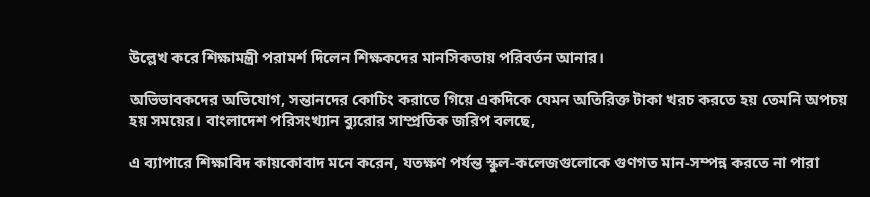উল্লেখ করে শিক্ষামন্ত্রী পরামর্শ দিলেন শিক্ষকদের মানসিকতায় পরিবর্তন আনার।

অভিভাবকদের অভিযোগ, সন্তানদের কোচিং করাতে গিয়ে একদিকে যেমন অতিরিক্ত টাকা খরচ করতে হয় তেমনি অপচয় হয় সময়ের। বাংলাদেশ পরিসংখ্যান ব্যুরোর সাম্প্রতিক জরিপ বলছে,

এ ব্যাপারে শিক্ষাবিদ কায়কোবাদ মনে করেন, যতক্ষণ পর্যন্ত স্কুল-কলেজগুলোকে গুণগত মান-সম্পন্ন করতে না পারা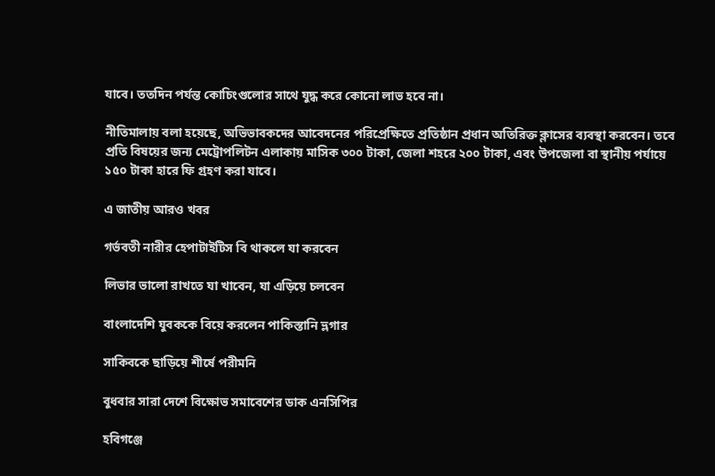যাবে। ততদিন পর্যন্ত কোচিংগুলোর সাথে যুদ্ধ করে কোনো লাভ হবে না।

নীতিমালায় বলা হয়েছে, অভিভাবকদের আবেদনের পরিপ্রেক্ষিতে প্রতিষ্ঠান প্রধান অতিরিক্ত ক্লাসের ব্যবস্থা করবেন। তবে প্রতি বিষয়ের জন্য মেট্রোপলিটন এলাকায় মাসিক ৩০০ টাকা, জেলা শহরে ২০০ টাকা, এবং উপজেলা বা স্থানীয় পর্যায়ে ১৫০ টাকা হারে ফি গ্রহণ করা যাবে।

এ জাতীয় আরও খবর

গর্ভবতী নারীর হেপাটাইটিস বি থাকলে যা করবেন

লিভার ভালো রাখতে যা খাবেন, যা এড়িয়ে চলবেন

বাংলাদেশি যুবককে বিয়ে করলেন পাকিস্তানি ভ্লগার

সাকিবকে ছাড়িয়ে শীর্ষে পরীমনি

বুধবার সারা দেশে বিক্ষোভ সমাবেশের ডাক এনসিপির

হবিগঞ্জে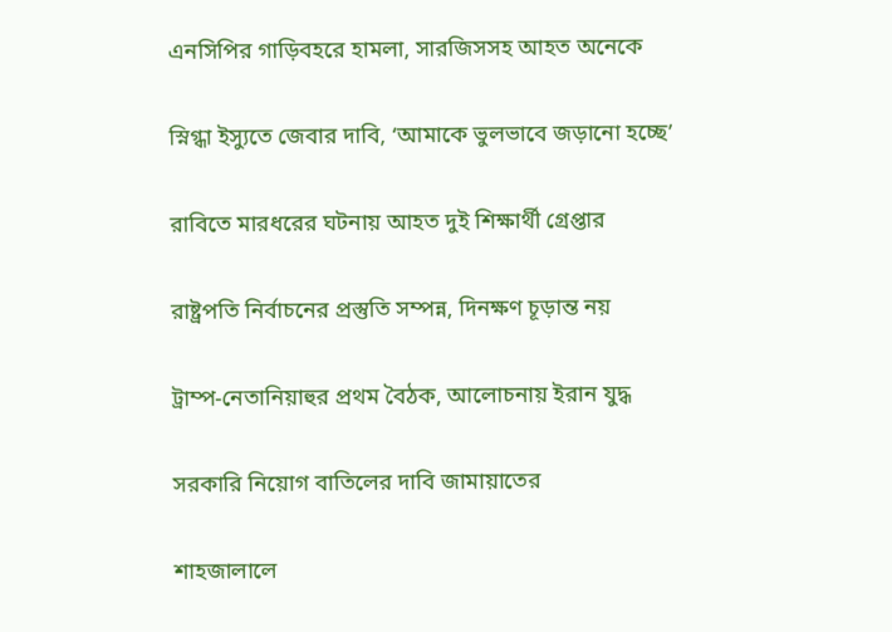এনসিপির গাড়িবহরে হামলা, সারজিসসহ আহত অনেকে

স্নিগ্ধা ইস্যুতে জেবার দাবি, ‘আমাকে ভুলভাবে জড়ানো হচ্ছে’

রাবিতে মারধরের ঘটনায় আহত দুই শিক্ষার্থী গ্রেপ্তার

রাষ্ট্রপতি নির্বাচনের প্রস্তুতি সম্পন্ন, দিনক্ষণ চূড়ান্ত নয়

ট্রাম্প-নেতানিয়াহুর প্রথম বৈঠক, আলোচনায় ইরান যুদ্ধ

সরকারি নিয়োগ বাতিলের দাবি জামায়াতের

শাহজালালে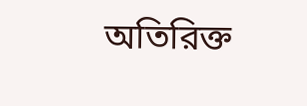অতিরিক্ত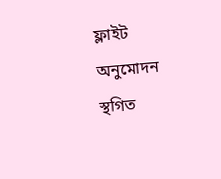ফ্লাইট অনুমোদন স্থগিত